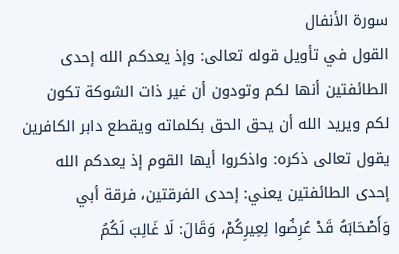سورة الأنفال
القول في تأويل قوله تعالى: وإذ يعدكم الله إحدى الطائفتين أنها لكم وتودون أن غير ذات الشوكة تكون لكم ويريد الله أن يحق الحق بكلماته ويقطع دابر الكافرين يقول تعالى ذكره: واذكروا أيها القوم إذ يعدكم الله إحدى الطائفتين يعني: إحدى الفرقتين، فرقة أبي
وَأَصْحَابَهُ قَدْ عُرِضُوا لِعِيرِكُمْ، وَقَالَ: لَا غَالِبَ لَكُمُ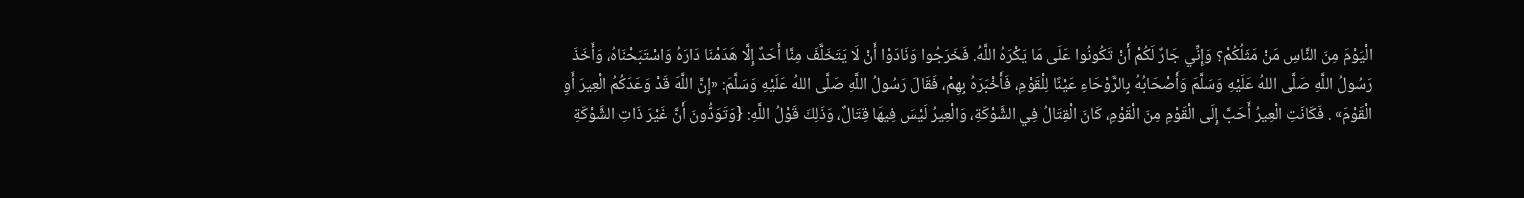الْيَوْمَ مِنَ النَّاسِ مَنْ مَثَلُكُمْ؟ وَإِنِّي جَارٌ لَكُمْ أَنْ تَكُونُوا عَلَى مَا يَكْرَهُ اللَّهُ. فَخَرَجُوا وَنَادَوْا أَنْ لَا يَتَخَلَّفَ مِنَّا أَحَدٌ إِلَّا هَدَمْنَا دَارَهُ وَاسْتَبَحْنَاهُ، وَأَخَذَ رَسُولُ اللَّهِ صَلَّى اللهُ عَلَيْهِ وَسَلَّمَ وَأَصْحَابُهُ بِالرَّوْحَاءِ عَيْنًا لِلْقَوْمِ، فَأَخْبَرَهُ بِهِمْ، فَقَالَ رَسُولُ اللَّهِ صَلَّى اللهُ عَلَيْهِ وَسَلَّمَ: «إِنَّ اللَّهَ قَدْ وَعَدَكُمُ الْعِيرَ أَوِ الْقَوْمَ» . فَكَانَتِ الْعِيرُ أَحَبَّ إِلَى الْقَوْمِ مِنَ الْقَوْمِ، كَانَ الْقِتَالُ فِي الشَّوْكَةِ، وَالْعِيرُ لَيْسَ فِيهَا قِتَالٌ، وَذَلِكَ قَوْلُ اللَّهِ: {وَتَوَدُّونَ أَنَّ غَيْرَ ذَاتِ الشَّوْكَةِ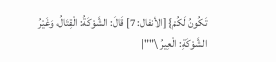تَكُونُ لَكُمْ} [الأنفال: 7] قَالَ: الشَّوْكَةُ: الْقِتَالُ، وَغَيْرُ الشَّوْكَةِ: الْعِيرُ \""|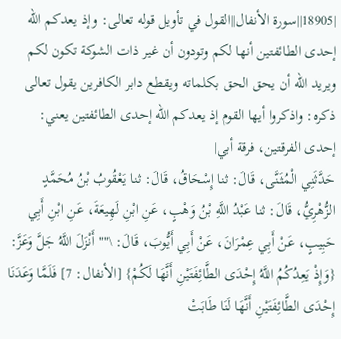|18905||سورة الأنفال||القول في تأويل قوله تعالى: وإذ يعدكم الله إحدى الطائفتين أنها لكم وتودون أن غير ذات الشوكة تكون لكم ويريد الله أن يحق الحق بكلماته ويقطع دابر الكافرين يقول تعالى ذكره: واذكروا أيها القوم إذ يعدكم الله إحدى الطائفتين يعني: إحدى الفرقتين، فرقة أبي|
حَدَّثَنِي الْمُثَنَّى، قَالَ: ثنا إِسْحَاقُ، قَالَ: ثنا يَعْقُوبُ بْنُ مُحَمَّدٍ الزُّهْرِيُّ، قَالَ: ثنا عَبْدُ اللَّهِ بْنُ وَهْبٍ، عَنِ ابْنِ لَهِيعَةَ، عَنِ ابْنِ أَبِي حَبِيبٍ، عَنْ أَبِي عِمْرَانَ، عَنْ أَبِي أَيُّوبَ، قَالَ: \"" أَنْزَلَ اللَّهُ جَلَّ وَعَزَّ: {وَإِذْ يَعِدُكُمُ اللَّهُ إِحْدَى الطَّائِفَتَيْنِ أَنَّهَا لَكُمْ} [الأنفال: 7] فَلَمَّا وَعَدَنَا إِحْدَى الطَّائِفَتَيْنِ أَنَّهَا لَنَا طَابَتْ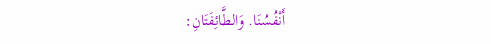أَنْفُسُنَا. وَالطَّائِفَتَانِ: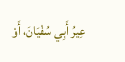عِيرُ أَبِي سُفْيَانَ، أَوْ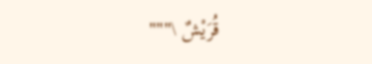قُرَيْشٌ \"""